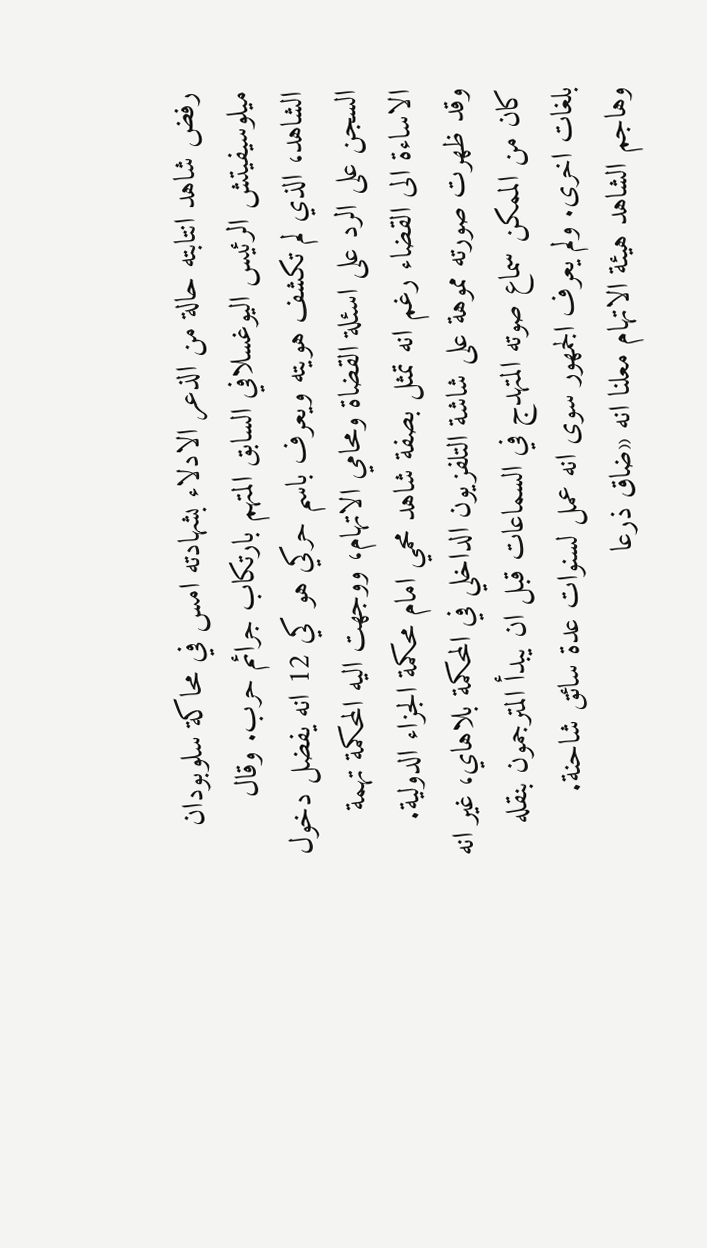رفض شاهد انتابته حالة من الذعر الادلاء بشهادته امس في محاكة سلوبودان ميلوسيفيتش الرئيس اليوغسلافي السابق المتهم بارتكاب جرائم حرب. وقال الشاهد، الذي لم تكشف هويته ويعرف باسم حركي هو كي 12 انه يفضل دخول السجن على الرد على اسئلة القضاة ومحامي الاتهام، ووجهت اليه المحكمة تهمة الاساءة الى القضاء رغم انه تمثل بصفة شاهد محمي امام محكمة الجزاء الدولية. وقد ظهرت صورته مموهة على شاشة التلفزيون الداخلي في المحكمة بلاهاي، غير انه كان من الممكن سماع صوته المتهدج في السماعات قبل ان يبدأ المترجمون بنقله بلغات اخرى. ولم يعرف الجمهور سوى انه عمل لسنوات عدة سائق شاحنة. وهاجم الشاهد هيئة الاتهام معلنا انه «ضاق ذرعا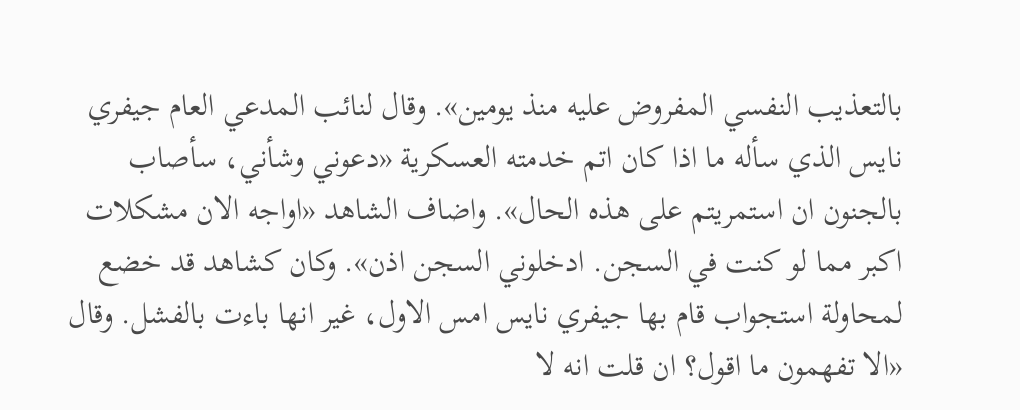بالتعذيب النفسي المفروض عليه منذ يومين». وقال لنائب المدعي العام جيفري نايس الذي سأله ما اذا كان اتم خدمته العسكرية «دعوني وشأني، سأصاب بالجنون ان استمريتم على هذه الحال». واضاف الشاهد «اواجه الان مشكلات اكبر مما لو كنت في السجن. ادخلوني السجن اذن». وكان كشاهد قد خضع لمحاولة استجواب قام بها جيفري نايس امس الاول، غير انها باءت بالفشل. وقال «الا تفهمون ما اقول؟ ان قلت انه لا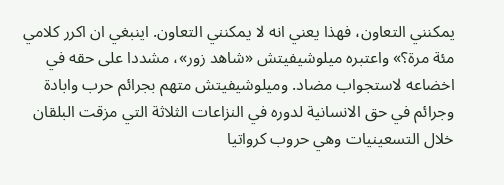يمكنني التعاون، فهذا يعني انه لا يمكنني التعاون. اينبغي ان اكرر كلامي مئة مرة؟» واعتبره ميلوشيفيتش «شاهد زور»، مشددا على حقه في اخضاعه لاستجواب مضاد. وميلوشيفيتش متهم بجرائم حرب وابادة وجرائم في حق الانسانية لدوره في النزاعات الثلاثة التي مزقت البلقان خلال التسعينيات وهي حروب كرواتيا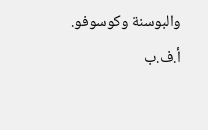والبوسنة وكوسوفو. أ.ف.ب